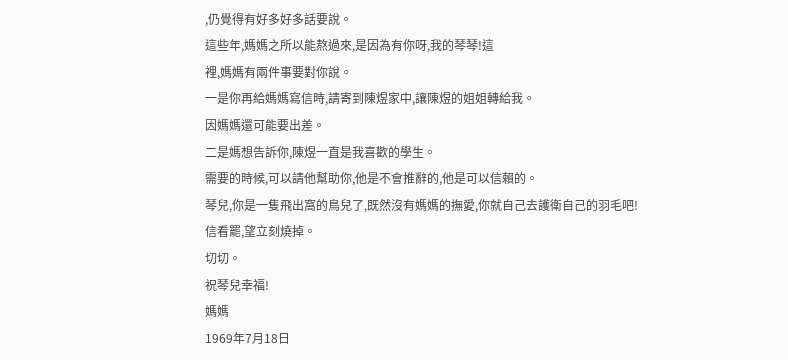,仍覺得有好多好多話要說。
這些年,媽媽之所以能熬過來,是因為有你呀,我的琴琴!這
裡,媽媽有兩件事要對你說。
一是你再給媽媽寫信時,請寄到陳煜家中,讓陳煜的姐姐轉給我。
因媽媽還可能要出差。
二是媽想告訴你,陳煜一直是我喜歡的學生。
需要的時候,可以請他幫助你,他是不會推辭的,他是可以信賴的。
琴兒,你是一隻飛出窩的鳥兒了,既然沒有媽媽的撫愛,你就自己去護衛自己的羽毛吧!
信看罷,望立刻燒掉。
切切。
祝琴兒幸福!
媽媽
1969年7月18日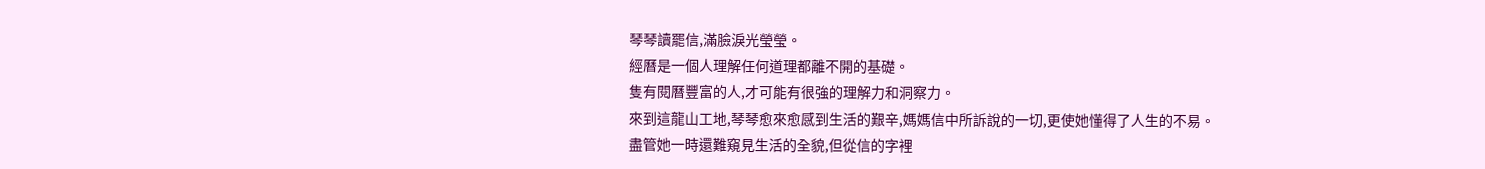琴琴讀罷信,滿臉淚光瑩瑩。
經曆是一個人理解任何道理都離不開的基礎。
隻有閱曆豐富的人,才可能有很強的理解力和洞察力。
來到這龍山工地,琴琴愈來愈感到生活的艱辛,媽媽信中所訴說的一切,更使她懂得了人生的不易。
盡管她一時還難窺見生活的全貌,但從信的字裡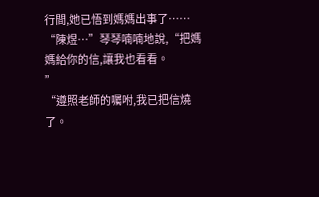行間,她已悟到媽媽出事了……
“陳煜…”琴琴喃喃地說,“把媽媽給你的信,讓我也看看。
”
“遵照老師的囑咐,我已把信燒了。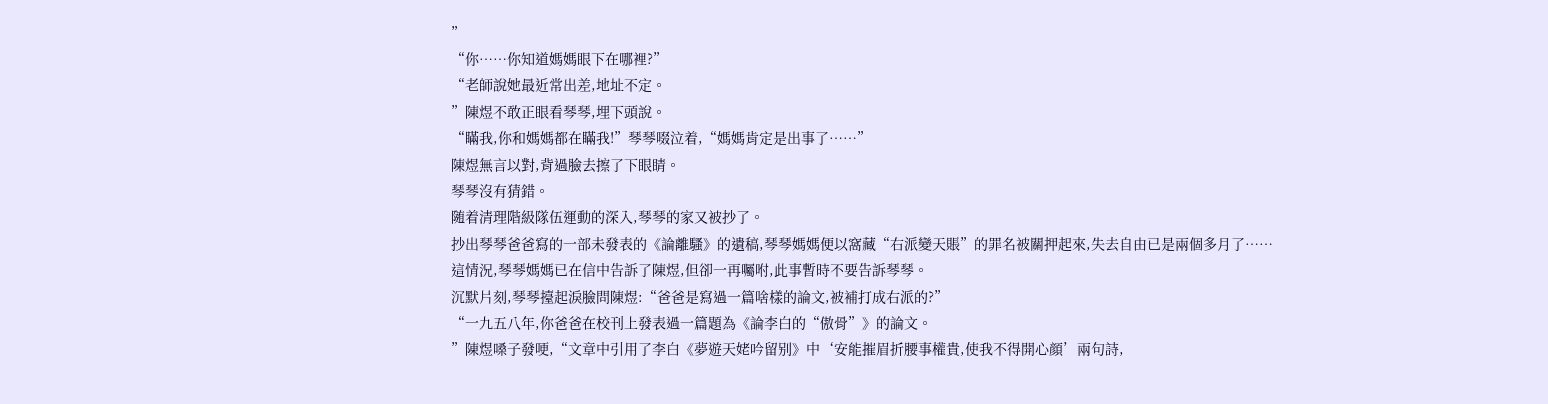”
“你……你知道媽媽眼下在哪裡?”
“老師說她最近常出差,地址不定。
”陳煜不敢正眼看琴琴,埋下頭說。
“瞞我,你和媽媽都在瞞我!”琴琴啜泣着,“媽媽肯定是出事了……”
陳煜無言以對,背過臉去擦了下眼睛。
琴琴沒有猜錯。
随着清理階級隊伍運動的深入,琴琴的家又被抄了。
抄出琴琴爸爸寫的一部未發表的《論離騷》的遺稿,琴琴媽媽便以窩藏“右派變天賬”的罪名被關押起來,失去自由已是兩個多月了……
這情況,琴琴媽媽已在信中告訴了陳煜,但卻一再囑咐,此事暫時不要告訴琴琴。
沉默片刻,琴琴擡起淚臉問陳煜:“爸爸是寫過一篇啥樣的論文,被補打成右派的?”
“一九五八年,你爸爸在校刊上發表過一篇題為《論李白的“傲骨”》的論文。
”陳煜嗓子發哽,“文章中引用了李白《夢遊天姥吟留别》中‘安能摧眉折腰事權貴,使我不得開心顔’兩句詩,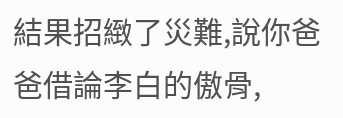結果招緻了災難,說你爸爸借論李白的傲骨,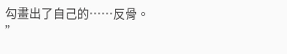勾畫出了自己的……反骨。
”